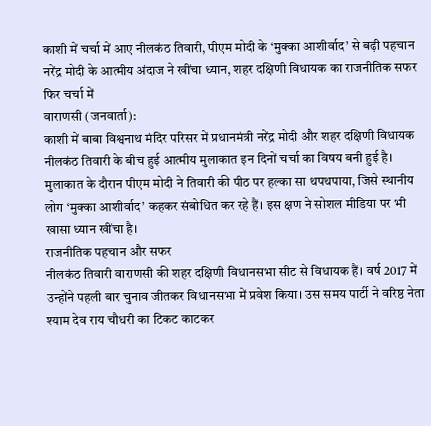काशी में चर्चा में आए नीलकंठ तिवारी, पीएम मोदी के ‘मुक्का आशीर्वाद’ से बढ़ी पहचान
नरेंद्र मोदी के आत्मीय अंदाज ने खींचा ध्यान, शहर दक्षिणी विधायक का राजनीतिक सफर फिर चर्चा में
वाराणसी (जनवार्ता):
काशी में बाबा विश्वनाथ मंदिर परिसर में प्रधानमंत्री नरेंद्र मोदी और शहर दक्षिणी विधायक नीलकंठ तिवारी के बीच हुई आत्मीय मुलाकात इन दिनों चर्चा का विषय बनी हुई है। मुलाकात के दौरान पीएम मोदी ने तिवारी की पीठ पर हल्का सा थपथपाया, जिसे स्थानीय लोग ‘मुक्का आशीर्वाद’ कहकर संबोधित कर रहे हैं। इस क्षण ने सोशल मीडिया पर भी खासा ध्यान खींचा है।
राजनीतिक पहचान और सफर
नीलकंठ तिवारी वाराणसी की शहर दक्षिणी विधानसभा सीट से विधायक हैं। वर्ष 2017 में उन्होंने पहली बार चुनाव जीतकर विधानसभा में प्रवेश किया। उस समय पार्टी ने वरिष्ठ नेता श्याम देव राय चौधरी का टिकट काटकर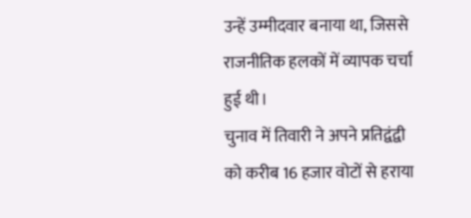उन्हें उम्मीदवार बनाया था, जिससे राजनीतिक हलकों में व्यापक चर्चा हुई थी।
चुनाव में तिवारी ने अपने प्रतिद्वंद्वी को करीब 16 हजार वोटों से हराया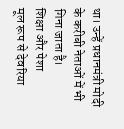था। उन्हें प्रधानमंत्री मोदी के करीबी नेताओं में भी गिना जाता है।
शिक्षा और पेशा
मूल रूप से देवरिया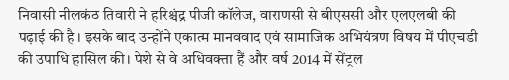निवासी नीलकंठ तिवारी ने हरिश्चंद्र पीजी कॉलेज, वाराणसी से बीएससी और एलएलबी की पढ़ाई की है। इसके बाद उन्होंने एकात्म मानववाद एवं सामाजिक अभियंत्रण विषय में पीएचडी की उपाधि हासिल की। पेशे से वे अधिवक्ता हैं और वर्ष 2014 में सेंट्रल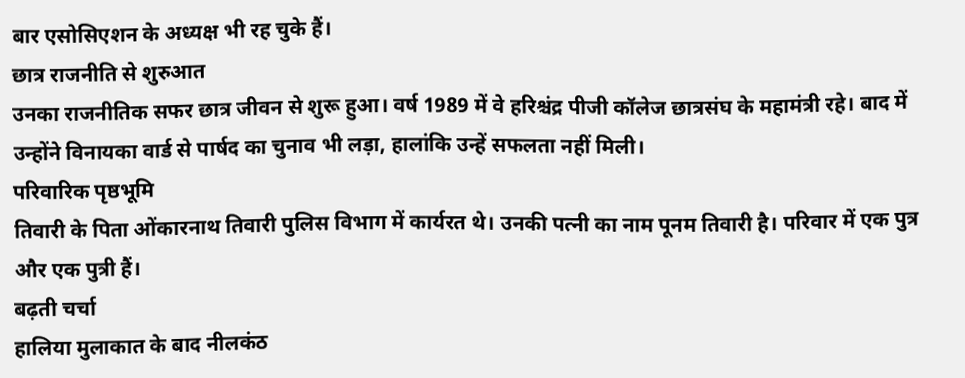बार एसोसिएशन के अध्यक्ष भी रह चुके हैं।
छात्र राजनीति से शुरुआत
उनका राजनीतिक सफर छात्र जीवन से शुरू हुआ। वर्ष 1989 में वे हरिश्चंद्र पीजी कॉलेज छात्रसंघ के महामंत्री रहे। बाद में उन्होंने विनायका वार्ड से पार्षद का चुनाव भी लड़ा, हालांकि उन्हें सफलता नहीं मिली।
परिवारिक पृष्ठभूमि
तिवारी के पिता ओंकारनाथ तिवारी पुलिस विभाग में कार्यरत थे। उनकी पत्नी का नाम पूनम तिवारी है। परिवार में एक पुत्र और एक पुत्री हैं।
बढ़ती चर्चा
हालिया मुलाकात के बाद नीलकंठ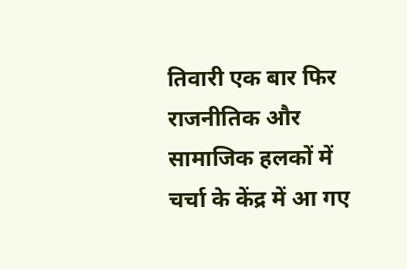तिवारी एक बार फिर राजनीतिक और सामाजिक हलकों में चर्चा के केंद्र में आ गए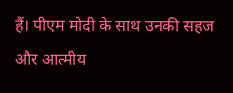हैं। पीएम मोदी के साथ उनकी सहज और आत्मीय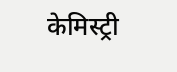केमिस्ट्री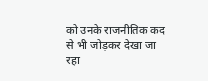को उनके राजनीतिक कद से भी जोड़कर देखा जा रहा